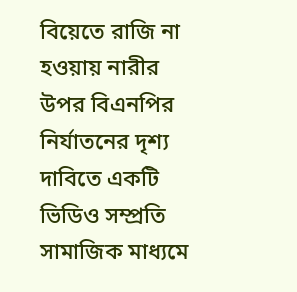বিয়েতে রাজি না হওয়ায় নারীর উপর বিএনপির নির্যাতনের দৃশ্য দাবিতে একটি ভিডিও সম্প্রতি সামাজিক মাধ্যমে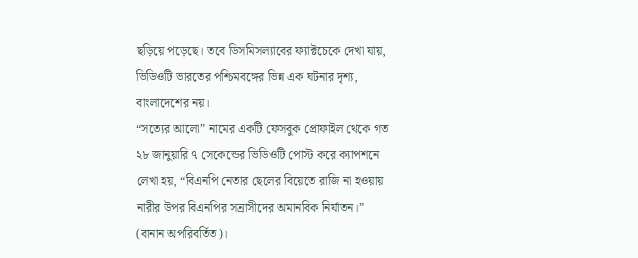ছড়িয়ে পড়েছে। তবে ডিসমিসল্যাবের ফ্যাক্টচেকে দেখা যায়, ভিডিওটি ভারতের পশ্চিমবঙ্গের ভিন্ন এক ঘটনার দৃশ্য, বাংলাদেশের নয়।
“সত্যের আলো” নামের একটি ফেসবুক প্রোফাইল থেকে গত ২৮ জানুয়ারি ৭ সেকেন্ডের ভিডিওটি পোস্ট করে ক্যাপশনে লেখা হয়, “বিএনপি নেতার ছেলের বিয়েতে রাজি না হওয়ায় নারীর উপর বিএনপির সন্রাসীদের অমানবিক নির্যাতন।” (বানান অপরিবর্তিত)।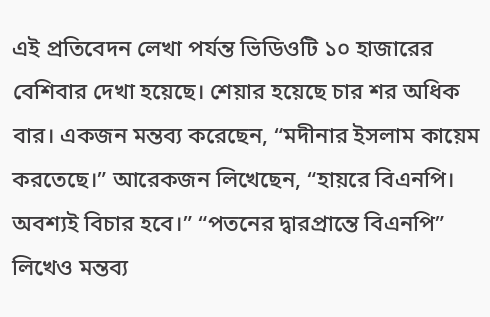এই প্রতিবেদন লেখা পর্যন্ত ভিডিওটি ১০ হাজারের বেশিবার দেখা হয়েছে। শেয়ার হয়েছে চার শর অধিক বার। একজন মন্তব্য করেছেন, “মদীনার ইসলাম কায়েম করতেছে।” আরেকজন লিখেছেন, “হায়রে বিএনপি। অবশ্যই বিচার হবে।” “পতনের দ্বারপ্রান্তে বিএনপি” লিখেও মন্তব্য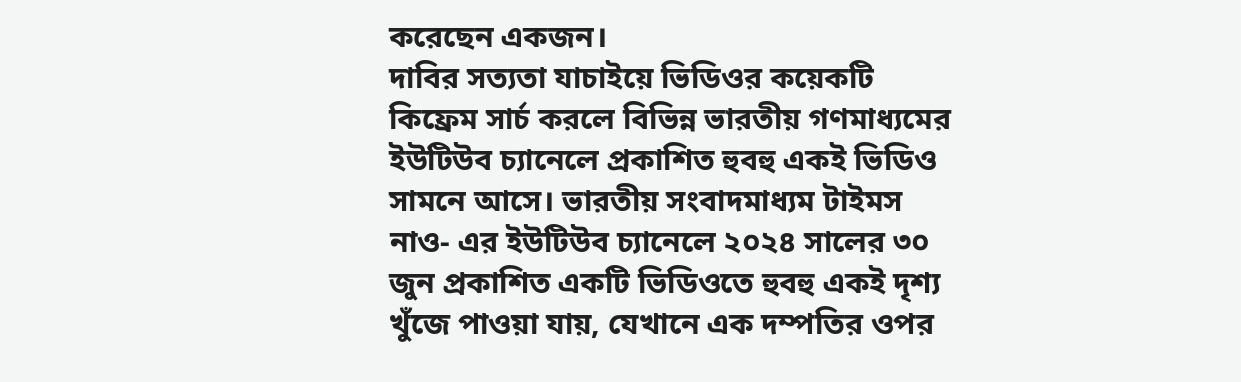করেছেন একজন।
দাবির সত্যতা যাচাইয়ে ভিডিওর কয়েকটি কিফ্রেম সার্চ করলে বিভিন্ন ভারতীয় গণমাধ্যমের ইউটিউব চ্যানেলে প্রকাশিত হুবহু একই ভিডিও সামনে আসে। ভারতীয় সংবাদমাধ্যম টাইমস নাও- এর ইউটিউব চ্যানেলে ২০২৪ সালের ৩০ জুন প্রকাশিত একটি ভিডিওতে হুবহু একই দৃশ্য খুঁজে পাওয়া যায়, যেখানে এক দম্পতির ওপর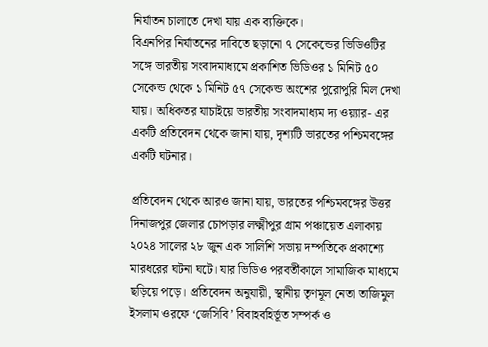নির্যাতন চালাতে দেখা যায় এক ব্যক্তিকে।
বিএনপির নির্যাতনের দাবিতে ছড়ানো ৭ সেকেন্ডের ভিডিওটির সঙ্গে ভারতীয় সংবাদমাধ্যমে প্রকাশিত ভিডিওর ১ মিনিট ৫০ সেকেন্ড থেকে ১ মিনিট ৫৭ সেকেন্ড অংশের পুরোপুরি মিল দেখা যায়। অধিকতর যাচাইয়ে ভারতীয় সংবাদমাধ্যম দ্য ওয়্যার- এর একটি প্রতিবেদন থেকে জানা যায়, দৃশ্যটি ভারতের পশ্চিমবঙ্গের একটি ঘটনার।

প্রতিবেদন থেকে আরও জানা যায়, ভারতের পশ্চিমবঙ্গের উত্তর দিনাজপুর জেলার চোপড়ার লক্ষ্মীপুর গ্রাম পঞ্চায়েত এলাকায় ২০২৪ সালের ২৮ জুন এক সালিশি সভায় দম্পতিকে প্রকাশ্যে মারধরের ঘটনা ঘটে। যার ভিডিও পরবর্তীকালে সামাজিক মাধ্যমে ছড়িয়ে পড়ে। প্রতিবেদন অনুযায়ী, স্থানীয় তৃণমূল নেতা তাজিমুল ইসলাম ওরফে ‘জেসিবি’ বিবাহবহির্ভূত সম্পর্ক ও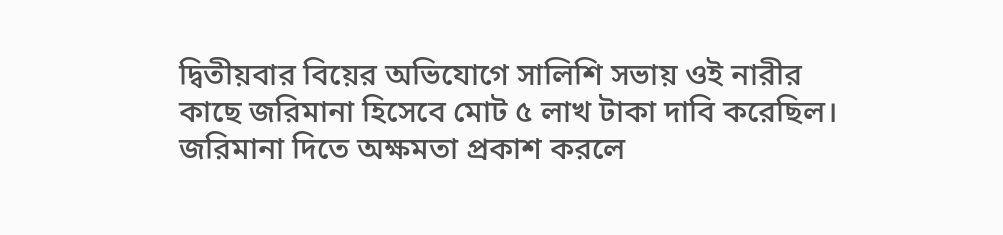দ্বিতীয়বার বিয়ের অভিযোগে সালিশি সভায় ওই নারীর কাছে জরিমানা হিসেবে মোট ৫ লাখ টাকা দাবি করেছিল। জরিমানা দিতে অক্ষমতা প্রকাশ করলে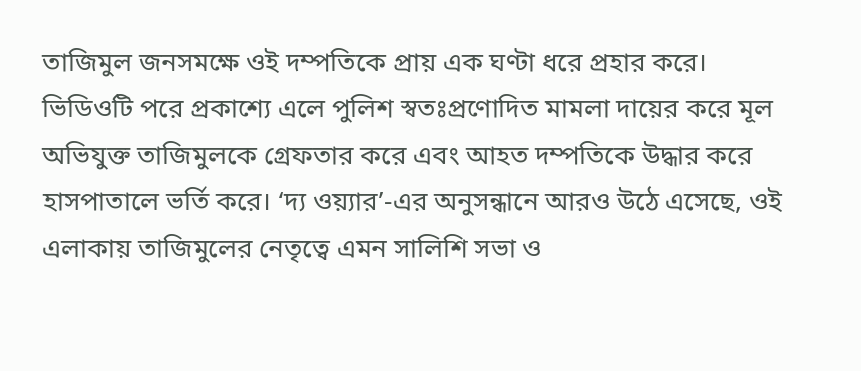তাজিমুল জনসমক্ষে ওই দম্পতিকে প্রায় এক ঘণ্টা ধরে প্রহার করে।
ভিডিওটি পরে প্রকাশ্যে এলে পুলিশ স্বতঃপ্রণোদিত মামলা দায়ের করে মূল অভিযুক্ত তাজিমুলকে গ্রেফতার করে এবং আহত দম্পতিকে উদ্ধার করে হাসপাতালে ভর্তি করে। ‘দ্য ওয়্যার’-এর অনুসন্ধানে আরও উঠে এসেছে, ওই এলাকায় তাজিমুলের নেতৃত্বে এমন সালিশি সভা ও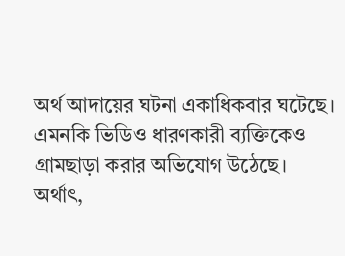অর্থ আদায়ের ঘটনা একাধিকবার ঘটেছে। এমনকি ভিডিও ধারণকারী ব্যক্তিকেও গ্রামছাড়া করার অভিযোগ উঠেছে।
অর্থাৎ,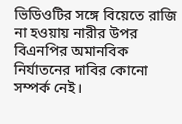ভিডিওটির সঙ্গে বিয়েতে রাজি না হওয়ায় নারীর উপর বিএনপির অমানবিক নির্যাতনের দাবির কোনো সম্পর্ক নেই।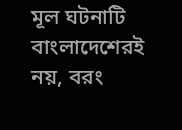মূল ঘটনাটি বাংলাদেশেরই নয়, বরং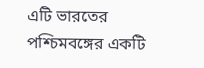এটি ভারতের পশ্চিমবঙ্গের একটি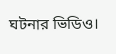ঘটনার ভিডিও।